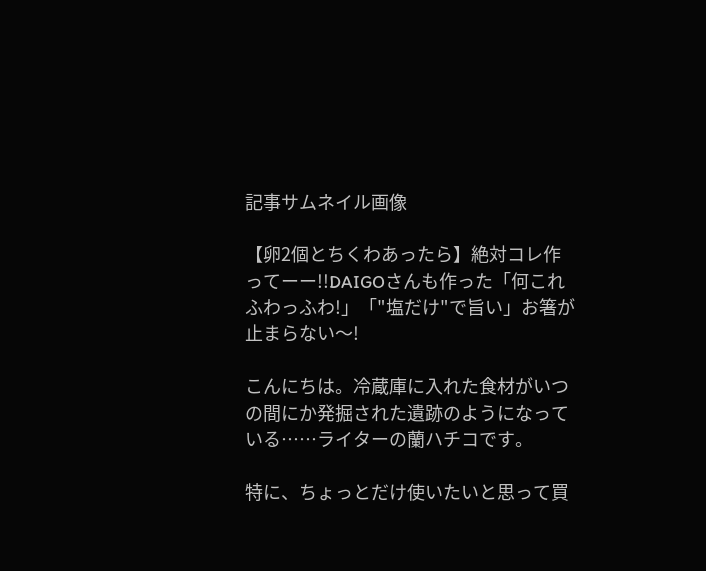記事サムネイル画像

【卵2個とちくわあったら】絶対コレ作ってーー!!DAIGOさんも作った「何これふわっふわ!」「"塩だけ"で旨い」お箸が止まらない〜!

こんにちは。冷蔵庫に入れた食材がいつの間にか発掘された遺跡のようになっている……ライターの蘭ハチコです。

特に、ちょっとだけ使いたいと思って買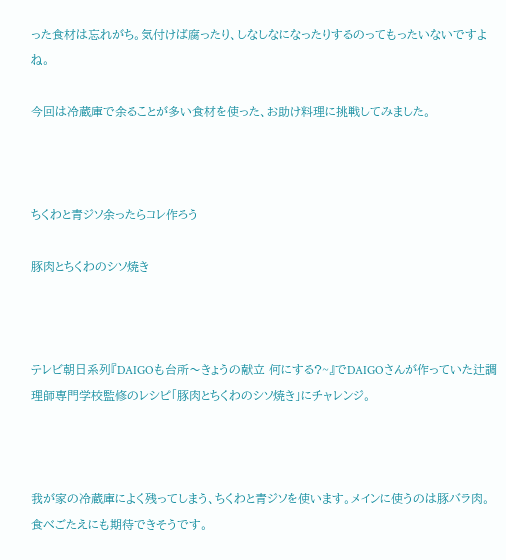った食材は忘れがち。気付けば腐ったり、しなしなになったりするのってもったいないですよね。

今回は冷蔵庫で余ることが多い食材を使った、お助け料理に挑戦してみました。



ちくわと青ジソ余ったらコレ作ろう

豚肉とちくわのシソ焼き



テレビ朝日系列『DAIGOも台所〜きょうの献立 何にする?~』でDAIGOさんが作っていた辻調理師専門学校監修のレシピ「豚肉とちくわのシソ焼き」にチャレンジ。



我が家の冷蔵庫によく残ってしまう、ちくわと青ジソを使います。メインに使うのは豚バラ肉。食べごたえにも期待できそうです。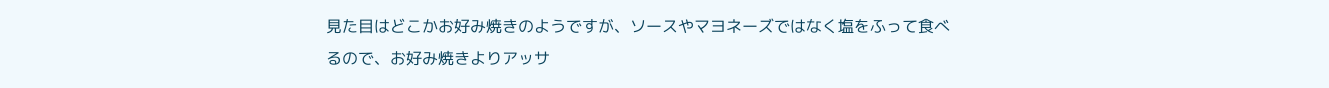見た目はどこかお好み焼きのようですが、ソースやマヨネーズではなく塩をふって食べるので、お好み焼きよりアッサ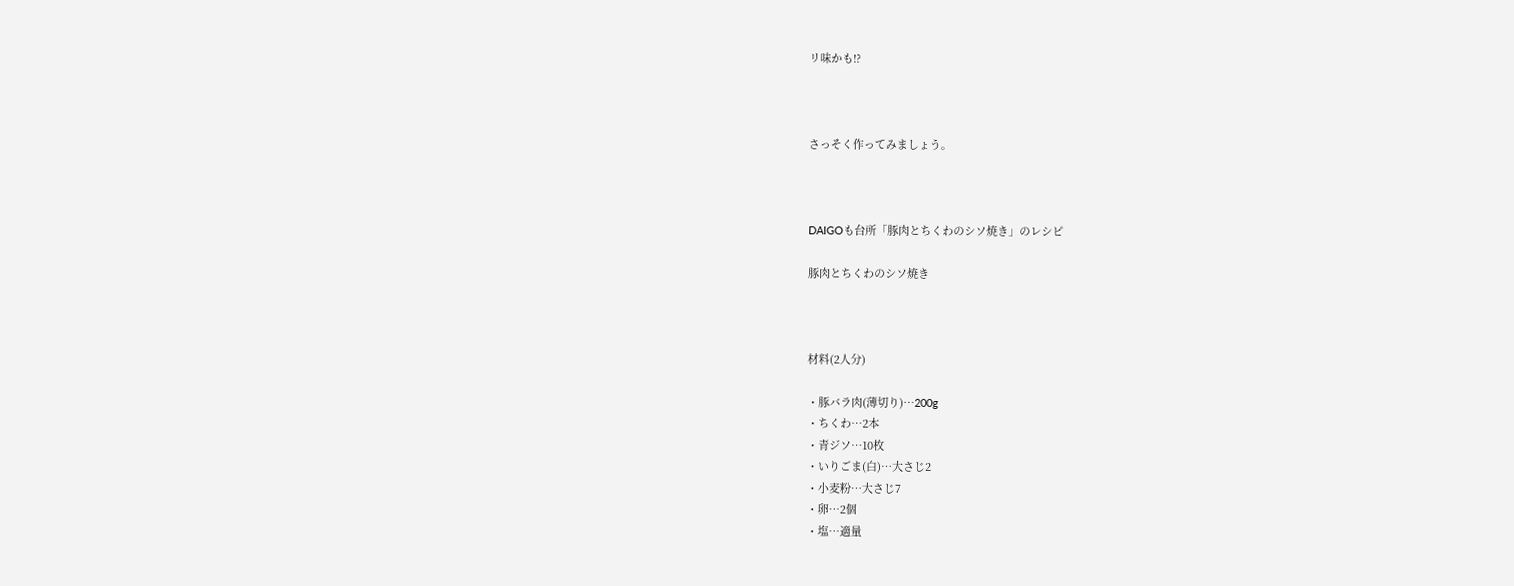リ味かも!?



さっそく作ってみましょう。



DAIGOも台所「豚肉とちくわのシソ焼き」のレシピ

豚肉とちくわのシソ焼き



材料(2人分)

・豚バラ肉(薄切り)…200g
・ちくわ…2本
・青ジソ…10枚
・いりごま(白)…大さじ2
・小麦粉…大さじ7
・卵…2個
・塩…適量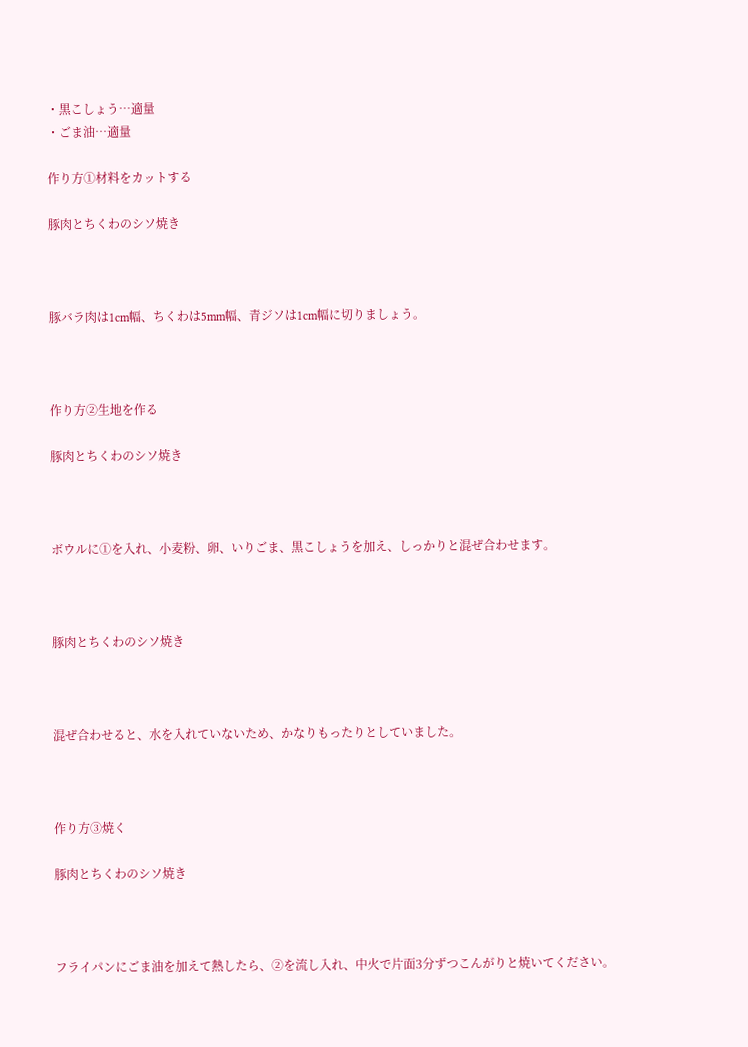・黒こしょう…適量
・ごま油…適量

作り方①材料をカットする

豚肉とちくわのシソ焼き



豚バラ肉は1cm幅、ちくわは5mm幅、青ジソは1cm幅に切りましょう。



作り方②生地を作る

豚肉とちくわのシソ焼き



ボウルに①を入れ、小麦粉、卵、いりごま、黒こしょうを加え、しっかりと混ぜ合わせます。



豚肉とちくわのシソ焼き



混ぜ合わせると、水を入れていないため、かなりもったりとしていました。



作り方③焼く

豚肉とちくわのシソ焼き



フライパンにごま油を加えて熱したら、②を流し入れ、中火で片面3分ずつこんがりと焼いてください。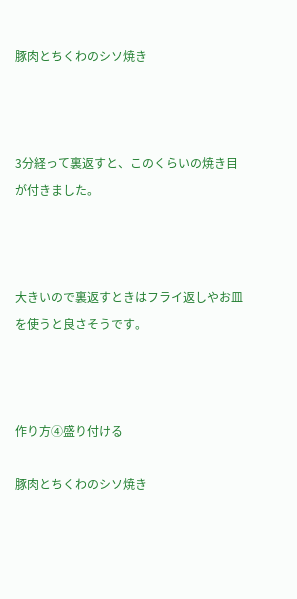豚肉とちくわのシソ焼き



3分経って裏返すと、このくらいの焼き目が付きました。



大きいので裏返すときはフライ返しやお皿を使うと良さそうです。



作り方④盛り付ける

豚肉とちくわのシソ焼き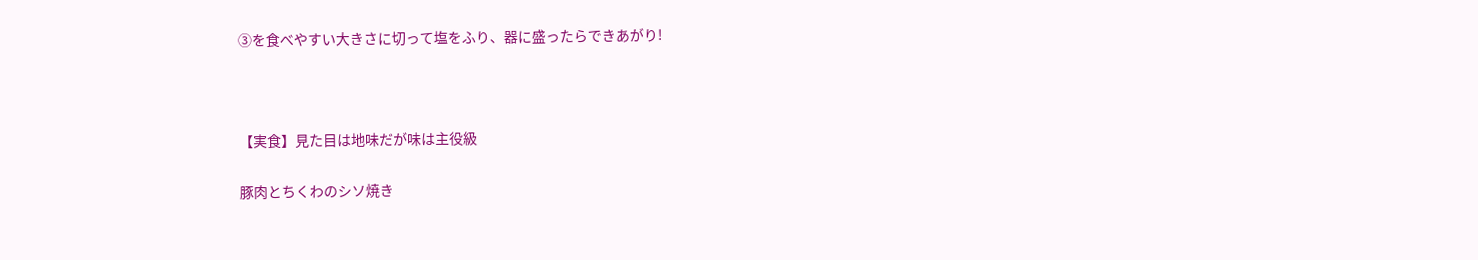③を食べやすい大きさに切って塩をふり、器に盛ったらできあがり!



【実食】見た目は地味だが味は主役級

豚肉とちくわのシソ焼き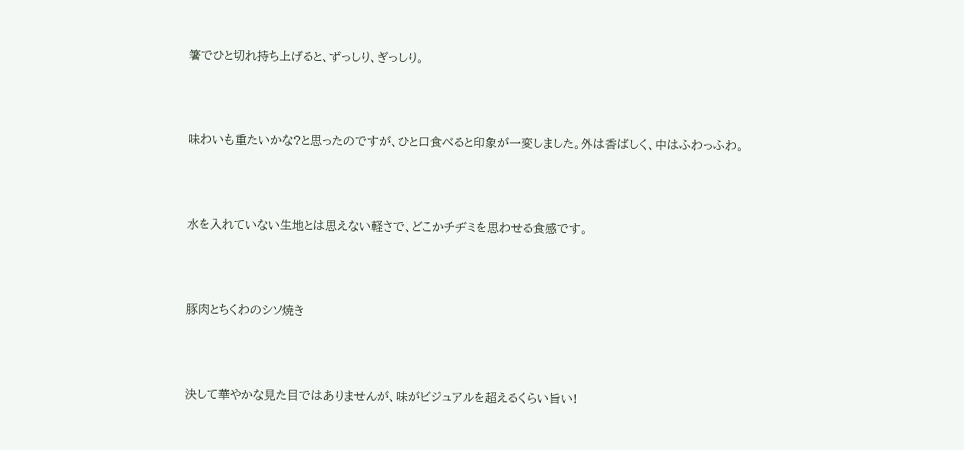箸でひと切れ持ち上げると、ずっしり、ぎっしり。



味わいも重たいかな?と思ったのですが、ひと口食べると印象が一変しました。外は香ばしく、中はふわっふわ。



水を入れていない生地とは思えない軽さで、どこかチヂミを思わせる食感です。



豚肉とちくわのシソ焼き



決して華やかな見た目ではありませんが、味がビジュアルを超えるくらい旨い!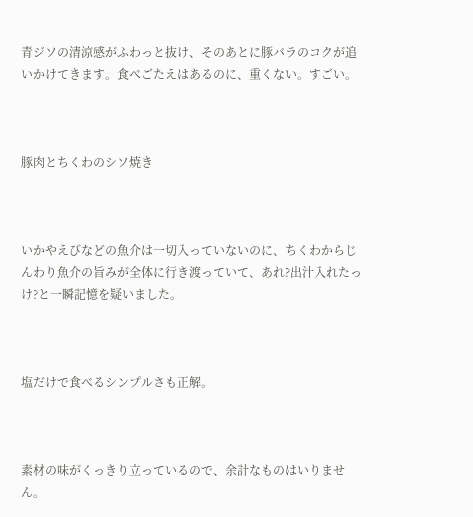青ジソの清涼感がふわっと抜け、そのあとに豚バラのコクが追いかけてきます。食べごたえはあるのに、重くない。すごい。



豚肉とちくわのシソ焼き



いかやえびなどの魚介は一切入っていないのに、ちくわからじんわり魚介の旨みが全体に行き渡っていて、あれ?出汁入れたっけ?と一瞬記憶を疑いました。



塩だけで食べるシンプルさも正解。



素材の味がくっきり立っているので、余計なものはいりません。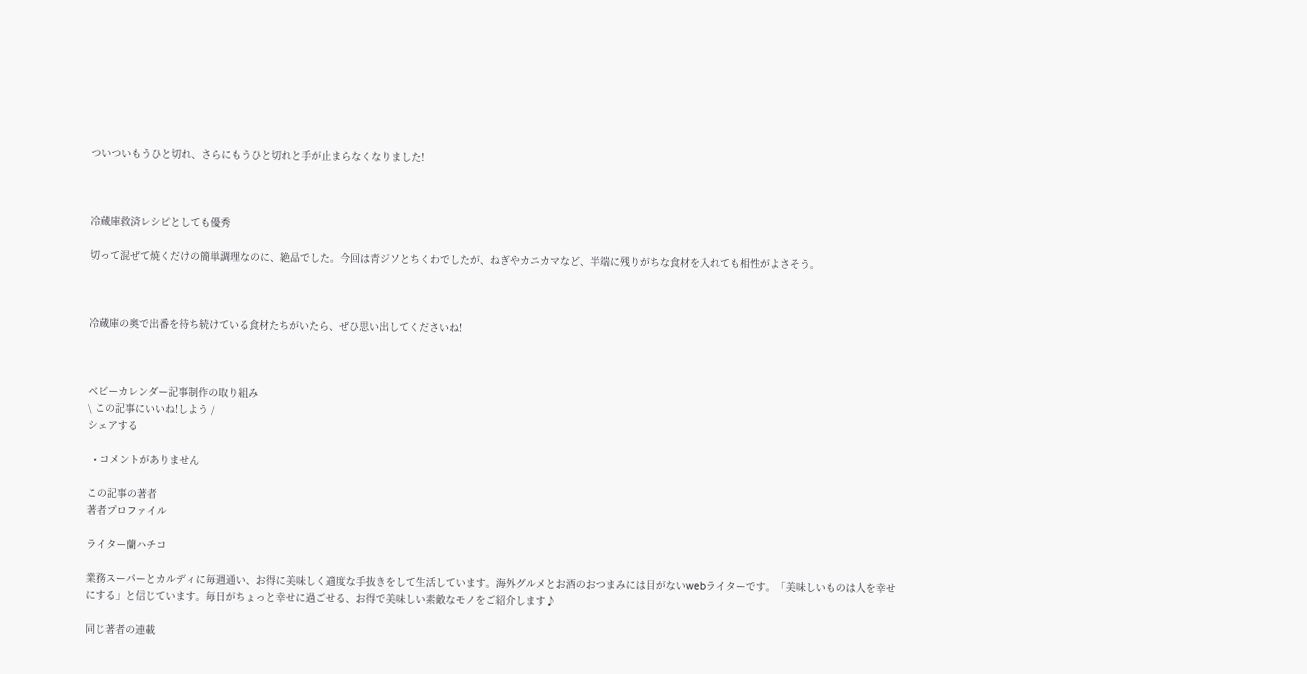ついついもうひと切れ、さらにもうひと切れと手が止まらなくなりました!



冷蔵庫救済レシピとしても優秀

切って混ぜて焼くだけの簡単調理なのに、絶品でした。今回は青ジソとちくわでしたが、ねぎやカニカマなど、半端に残りがちな食材を入れても相性がよさそう。



冷蔵庫の奥で出番を待ち続けている食材たちがいたら、ぜひ思い出してくださいね!



ベビーカレンダー記事制作の取り組み
\ この記事にいいね!しよう /
シェアする

  • コメントがありません

この記事の著者
著者プロファイル

ライター蘭ハチコ

業務スーパーとカルディに毎週通い、お得に美味しく適度な手抜きをして生活しています。海外グルメとお酒のおつまみには目がないwebライターです。「美味しいものは人を幸せにする」と信じています。毎日がちょっと幸せに過ごせる、お得で美味しい素敵なモノをご紹介します♪

同じ著者の連載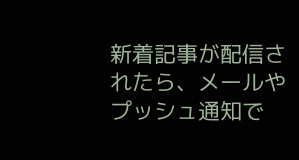新着記事が配信されたら、メールやプッシュ通知で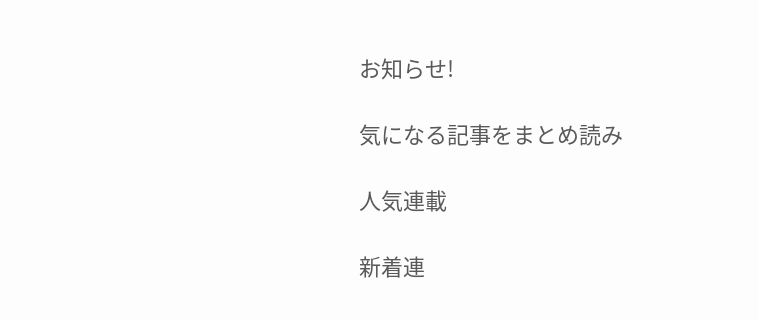お知らせ!

気になる記事をまとめ読み

人気連載

新着連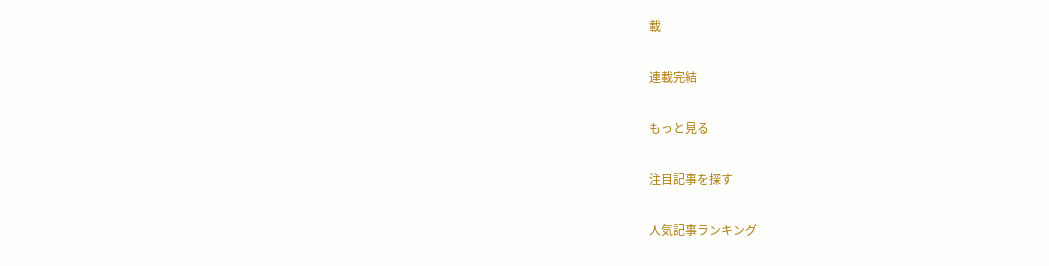載

連載完結

もっと見る

注目記事を探す

人気記事ランキング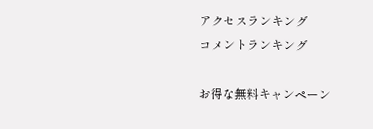アクセスランキング
コメントランキング

お得な無料キャンペーン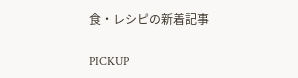食・レシピの新着記事

PICKUP